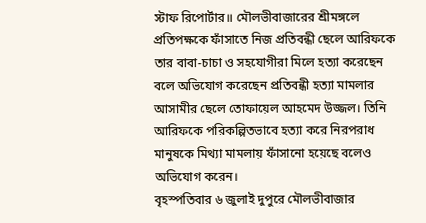স্টাফ রিপোর্টার॥ মৌলভীবাজারের শ্রীমঙ্গলে প্রতিপক্ষকে ফাঁসাতে নিজ প্রতিবন্ধী ছেলে আরিফকে তার বাবা-চাচা ও সহযোগীরা মিলে হত্যা করেছেন বলে অভিযোগ করেছেন প্রতিবন্ধী হত্যা মামলার আসামীর ছেলে তোফায়েল আহমেদ উজ্জল। তিনি আরিফকে পরিকল্পিতভাবে হত্যা করে নিরপরাধ মানুষকে মিথ্যা মামলায় ফাঁসানো হয়েছে বলেও অভিযোগ করেন।
বৃহস্পতিবার ৬ জুলাই দুপুরে মৌলভীবাজার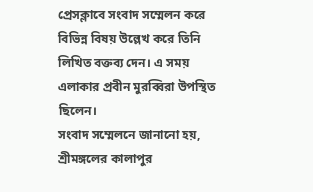প্রেসক্লাবে সংবাদ সম্মেলন করে বিভিন্ন বিষয় উল্লেখ করে তিনি লিখিত বক্তব্য দেন। এ সময় এলাকার প্রবীন মুরব্বিরা উপস্থিত ছিলেন।
সংবাদ সম্মেলনে জানানো হয়, শ্রীমঙ্গলের কালাপুর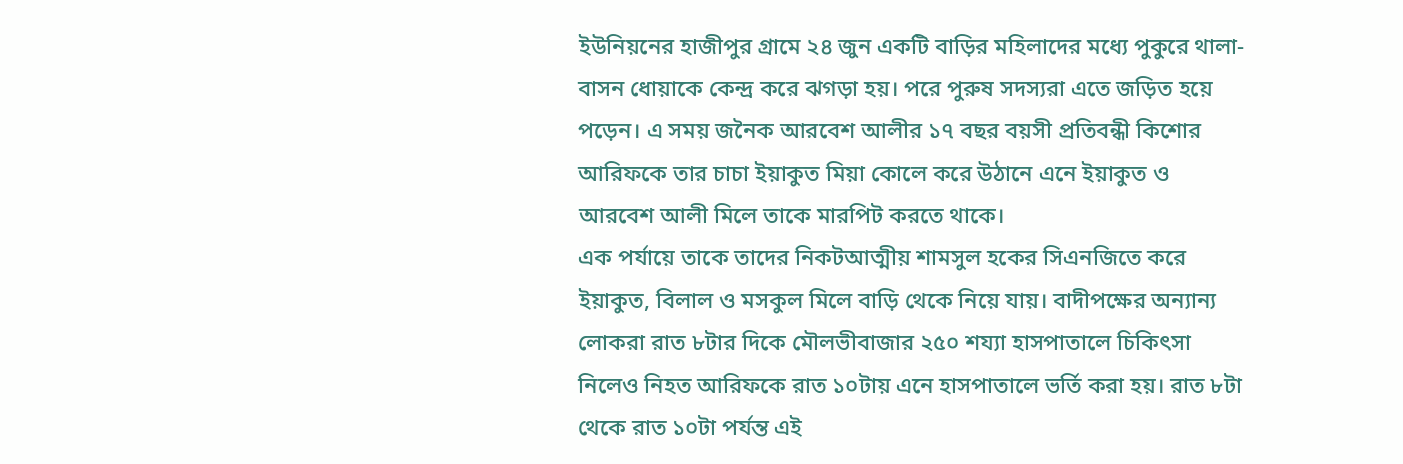ইউনিয়নের হাজীপুর গ্রামে ২৪ জুন একটি বাড়ির মহিলাদের মধ্যে পুকুরে থালা-বাসন ধোয়াকে কেন্দ্র করে ঝগড়া হয়। পরে পুরুষ সদস্যরা এতে জড়িত হয়ে পড়েন। এ সময় জনৈক আরবেশ আলীর ১৭ বছর বয়সী প্রতিবন্ধী কিশোর আরিফকে তার চাচা ইয়াকুত মিয়া কোলে করে উঠানে এনে ইয়াকুত ও আরবেশ আলী মিলে তাকে মারপিট করতে থাকে।
এক পর্যায়ে তাকে তাদের নিকটআত্মীয় শামসুল হকের সিএনজিতে করে ইয়াকুত, বিলাল ও মসকুল মিলে বাড়ি থেকে নিয়ে যায়। বাদীপক্ষের অন্যান্য লোকরা রাত ৮টার দিকে মৌলভীবাজার ২৫০ শয্যা হাসপাতালে চিকিৎসা নিলেও নিহত আরিফকে রাত ১০টায় এনে হাসপাতালে ভর্তি করা হয়। রাত ৮টা থেকে রাত ১০টা পর্যন্ত এই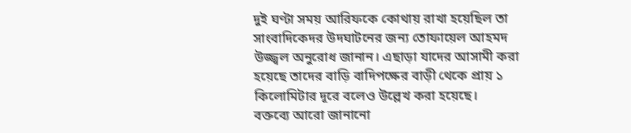দুই ঘণ্টা সময় আরিফকে কোথায় রাখা হয়েছিল তা সাংবাদিকেদর উদঘাটনের জন্য তোফায়েল আহমদ উজ্জ্বল অনুরোধ জানান। এছাড়া যাদের আসামী করা হয়েছে তাদের বাড়ি বাদিপক্ষের বাড়ী থেকে প্রায় ১ কিলোমিটার দূরে বলেও উল্লেখ করা হয়েছে।
বক্তব্যে আরো জানানো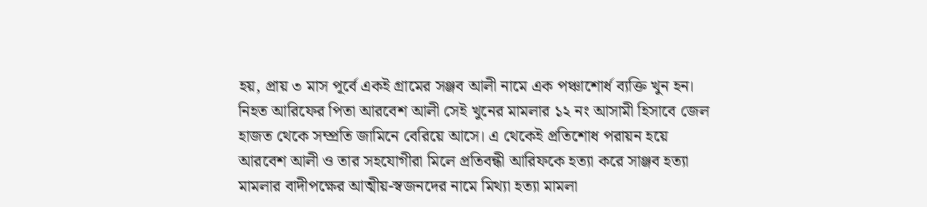হয়, প্রায় ৩ মাস পূর্বে একই গ্রামের সঞ্জব আলী নামে এক পঞ্চাশোর্ধ ব্যক্তি খুন হন। নিহত আরিফের পিতা আরবেশ আলী সেই খুনের মামলার ১২ নং আসামী হিসাবে জেল হাজত থেকে সম্প্রতি জামিনে বেরিয়ে আসে। এ থেকেই প্রতিশোধ পরায়ন হয়ে আরবেশ আলী ও তার সহযোগীরা মিলে প্রতিবন্ধী আরিফকে হত্যা করে সাঞ্জব হত্যা মামলার বাদীপক্ষের আত্মীয়-স্বজনদের নামে মিথ্যা হত্যা মামলা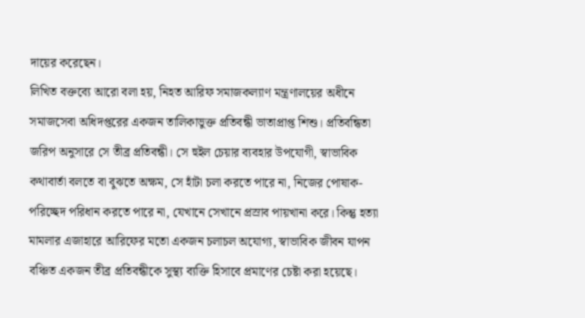দায়ের করেছেন।
লিখিত বক্তব্যে আরো বলা হয়, নিহত আরিফ সমাজকল্যাণ মন্ত্রণালয়ের অধীনে সমাজসেবা অধিদপ্তরের একজন তালিকাভুক্ত প্রতিবন্ধী ভাতাপ্রাপ্ত শিশু। প্রতিবন্ধিতা জরিপ অনুসারে সে তীব্র প্রতিবন্ধী। সে হুইল চেয়ার ব্যবহার উপযোগী, স্বাভাবিক কথাবার্তা বলতে বা বুঝতে অক্ষম, সে হাঁটা চলা করতে পারে না, নিজের পোষাক-পরিচ্ছেদ পরিধান করতে পারে না, যেখানে সেখানে প্রস্রাব পায়খানা করে। কিন্তু হত্যা মামলার এজাহারে আরিফের মতো একজন চলাচল অযোগ্য, স্বাভাবিক জীবন যাপন বঞ্চিত একজন তীব্র প্রতিবন্ধীকে সুস্থ্য ব্যক্তি হিসাবে প্রমাণের চেষ্টা করা হয়েছে।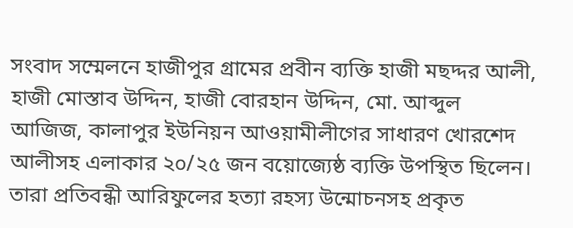সংবাদ সম্মেলনে হাজীপুর গ্রামের প্রবীন ব্যক্তি হাজী মছদ্দর আলী, হাজী মোস্তাব উদ্দিন, হাজী বোরহান উদ্দিন, মো. আব্দুল আজিজ, কালাপুর ইউনিয়ন আওয়ামীলীগের সাধারণ খোরশেদ আলীসহ এলাকার ২০/২৫ জন বয়োজ্যেষ্ঠ ব্যক্তি উপস্থিত ছিলেন। তারা প্রতিবন্ধী আরিফুলের হত্যা রহস্য উন্মোচনসহ প্রকৃত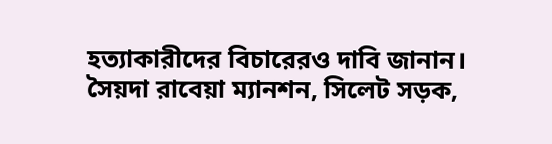হত্যাকারীদের বিচারেরও দাবি জানান।
সৈয়দা রাবেয়া ম্যানশন, সিলেট সড়ক,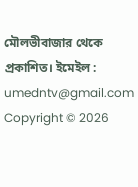মৌলভীবাজার থেকে প্রকাশিত। ইমেইল : umedntv@gmail.com
Copyright © 2026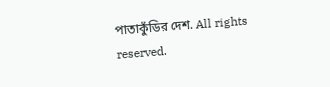পাতাকুঁডির দেশ. All rights reserved.